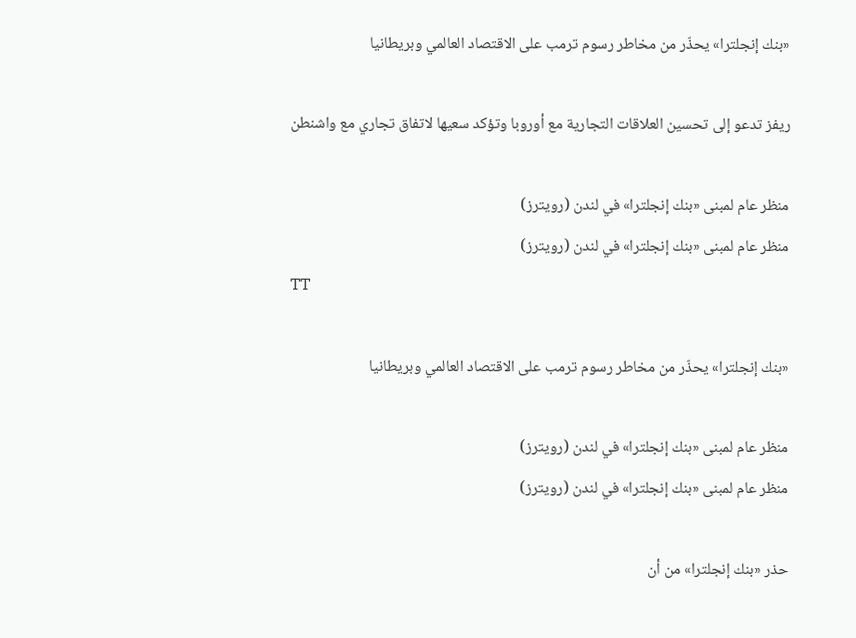«بنك إنجلترا» يحذّر من مخاطر رسوم ترمب على الاقتصاد العالمي وبريطانيا

ريفز تدعو إلى تحسين العلاقات التجارية مع أوروبا وتؤكد سعيها لاتفاق تجاري مع واشنطن

منظر عام لمبنى «بنك إنجلترا» في لندن (رويترز)
منظر عام لمبنى «بنك إنجلترا» في لندن (رويترز)
TT

«بنك إنجلترا» يحذّر من مخاطر رسوم ترمب على الاقتصاد العالمي وبريطانيا

منظر عام لمبنى «بنك إنجلترا» في لندن (رويترز)
منظر عام لمبنى «بنك إنجلترا» في لندن (رويترز)

حذر «بنك إنجلترا» من أن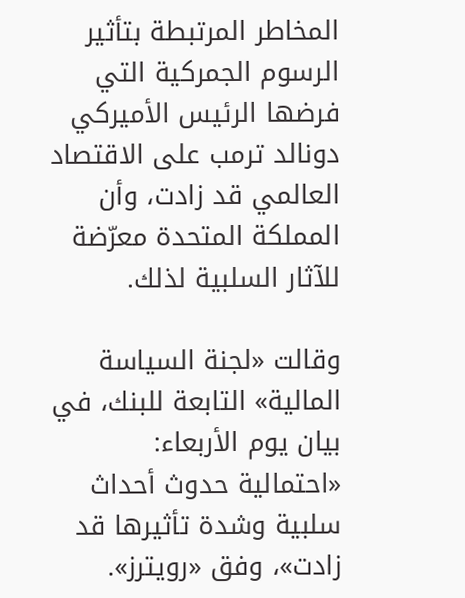المخاطر المرتبطة بتأثير الرسوم الجمركية التي فرضها الرئيس الأميركي دونالد ترمب على الاقتصاد العالمي قد زادت، وأن المملكة المتحدة معرّضة للآثار السلبية لذلك.

وقالت «لجنة السياسة المالية» التابعة للبنك، في بيان يوم الأربعاء: «احتمالية حدوث أحداث سلبية وشدة تأثيرها قد زادت»، وفق «رويترز».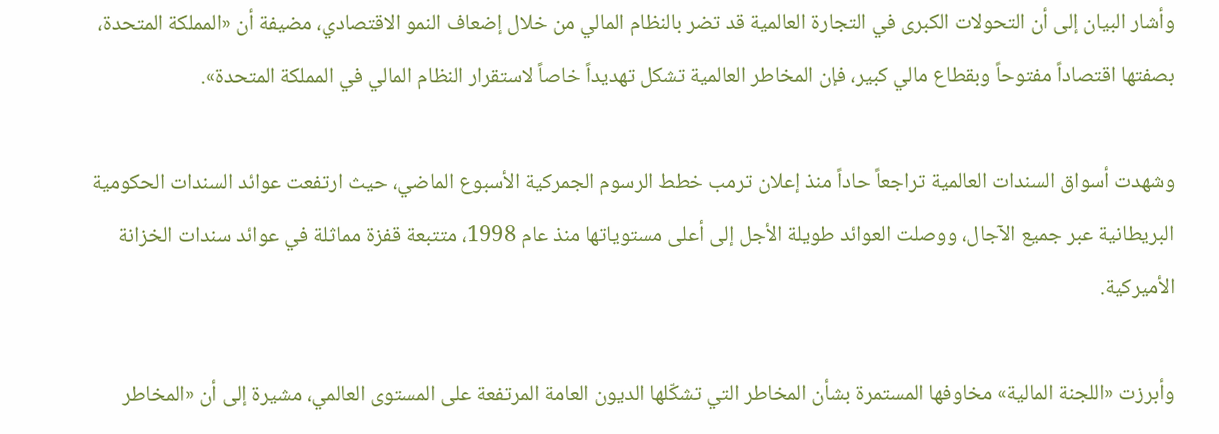وأشار البيان إلى أن التحولات الكبرى في التجارة العالمية قد تضر بالنظام المالي من خلال إضعاف النمو الاقتصادي، مضيفة أن «المملكة المتحدة، بصفتها اقتصاداً مفتوحاً وبقطاع مالي كبير، فإن المخاطر العالمية تشكل تهديداً خاصاً لاستقرار النظام المالي في المملكة المتحدة».

وشهدت أسواق السندات العالمية تراجعاً حاداً منذ إعلان ترمب خطط الرسوم الجمركية الأسبوع الماضي، حيث ارتفعت عوائد السندات الحكومية البريطانية عبر جميع الآجال، ووصلت العوائد طويلة الأجل إلى أعلى مستوياتها منذ عام 1998، متتبعة قفزة مماثلة في عوائد سندات الخزانة الأميركية.

وأبرزت «اللجنة المالية» مخاوفها المستمرة بشأن المخاطر التي تشكّلها الديون العامة المرتفعة على المستوى العالمي، مشيرة إلى أن «المخاطر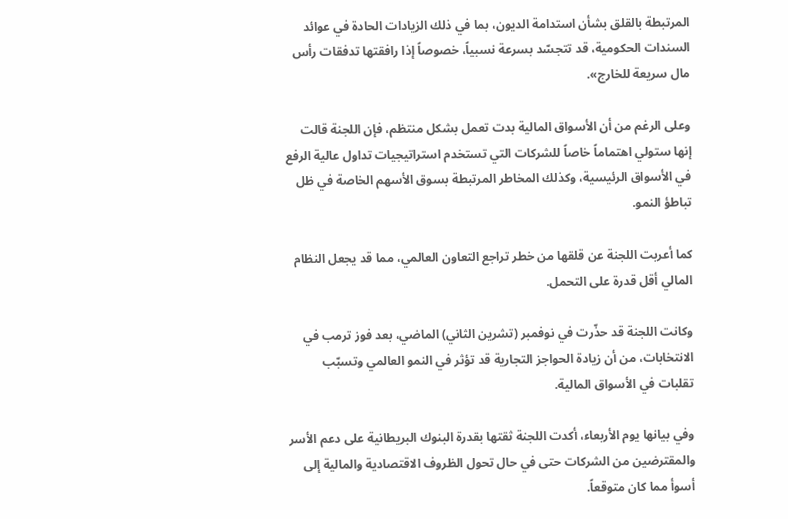المرتبطة بالقلق بشأن استدامة الديون، بما في ذلك الزيادات الحادة في عوائد السندات الحكومية، قد تتجسّد بسرعة نسبياً، خصوصاً إذا رافقتها تدفقات رأس مال سريعة للخارج».

وعلى الرغم من أن الأسواق المالية بدت تعمل بشكل منتظم، فإن اللجنة قالت إنها ستولي اهتماماً خاصاً للشركات التي تستخدم استراتيجيات تداول عالية الرفع في الأسواق الرئيسية، وكذلك المخاطر المرتبطة بسوق الأسهم الخاصة في ظل تباطؤ النمو.

كما أعربت اللجنة عن قلقها من خطر تراجع التعاون العالمي، مما قد يجعل النظام المالي أقل قدرة على التحمل.

وكانت اللجنة قد حذّرت في نوفمبر (تشرين الثاني) الماضي، بعد فوز ترمب في الانتخابات، من أن زيادة الحواجز التجارية قد تؤثر في النمو العالمي وتسبّب تقلبات في الأسواق المالية.

وفي بيانها يوم الأربعاء، أكدت اللجنة ثقتها بقدرة البنوك البريطانية على دعم الأسر والمقترضين من الشركات حتى في حال تحول الظروف الاقتصادية والمالية إلى أسوأ مما كان متوقعاً.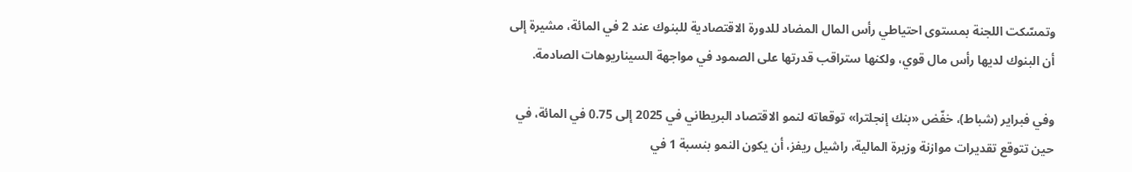وتمسّكت اللجنة بمستوى احتياطي رأس المال المضاد للدورة الاقتصادية للبنوك عند 2 في المائة، مشيرة إلى أن البنوك لديها رأس مال قوي، ولكنها ستراقب قدرتها على الصمود في مواجهة السيناريوهات الصادمة.

وفي فبراير (شباط)، خفّض «بنك إنجلترا» توقعاته لنمو الاقتصاد البريطاني في 2025 إلى 0.75 في المائة، في حين تتوقع تقديرات موازنة وزيرة المالية، راشيل ريفز، أن يكون النمو بنسبة 1 في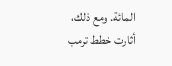المائة. ومع ذلك، أثارت خطط ترمب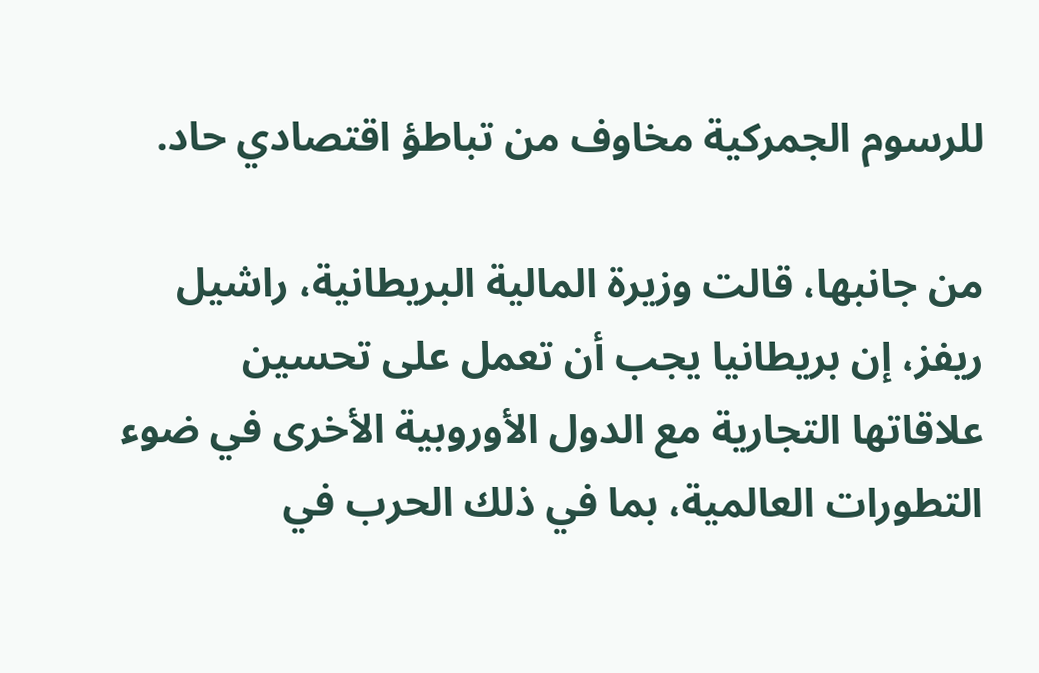للرسوم الجمركية مخاوف من تباطؤ اقتصادي حاد.

من جانبها، قالت وزيرة المالية البريطانية، راشيل ريفز، إن بريطانيا يجب أن تعمل على تحسين علاقاتها التجارية مع الدول الأوروبية الأخرى في ضوء التطورات العالمية، بما في ذلك الحرب في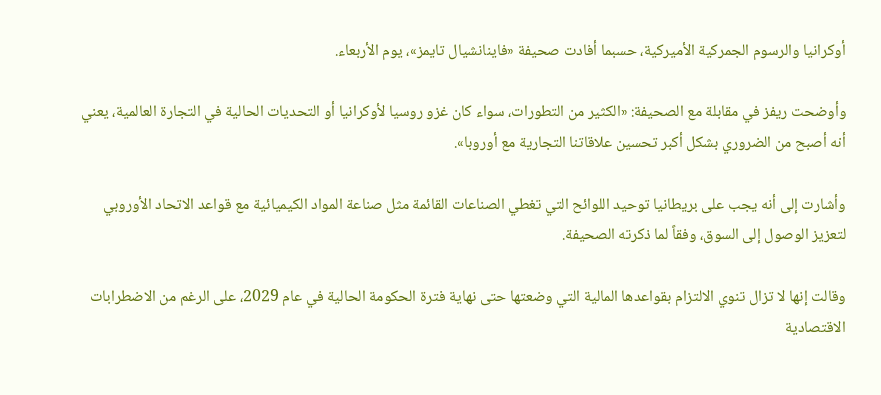أوكرانيا والرسوم الجمركية الأميركية، حسبما أفادت صحيفة «فاينانشيال تايمز»، يوم الأربعاء.

وأوضحت ريفز في مقابلة مع الصحيفة: «الكثير من التطورات، سواء كان غزو روسيا لأوكرانيا أو التحديات الحالية في التجارة العالمية، يعني أنه أصبح من الضروري بشكل أكبر تحسين علاقاتنا التجارية مع أوروبا».

وأشارت إلى أنه يجب على بريطانيا توحيد اللوائح التي تغطي الصناعات القائمة مثل صناعة المواد الكيميائية مع قواعد الاتحاد الأوروبي لتعزيز الوصول إلى السوق، وفقاً لما ذكرته الصحيفة.

وقالت إنها لا تزال تنوي الالتزام بقواعدها المالية التي وضعتها حتى نهاية فترة الحكومة الحالية في عام 2029، على الرغم من الاضطرابات الاقتصادية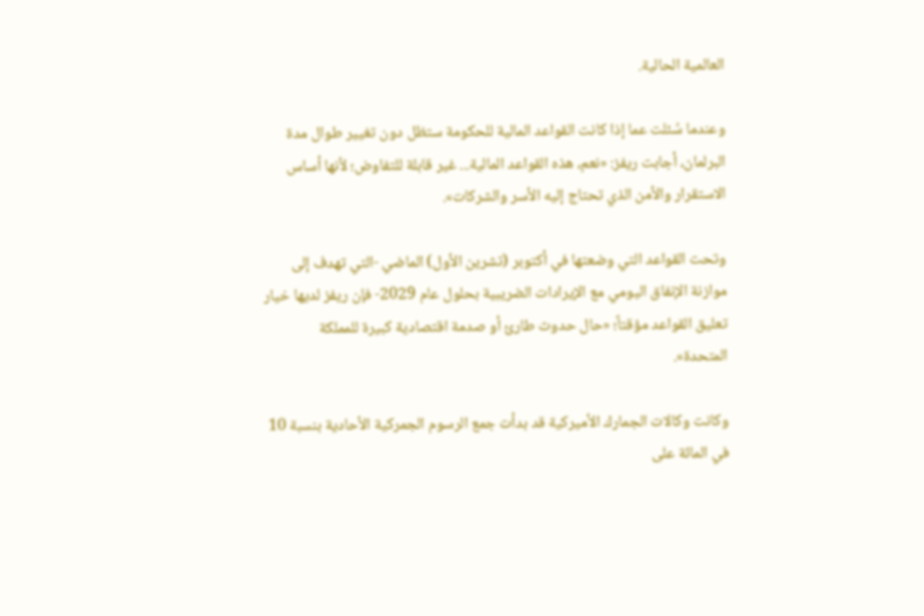العالمية الحالية.

وعندما سُئلت عما إذا كانت القواعد المالية للحكومة ستظل دون تغيير طوال مدة البرلمان، أجابت ريفز: «نعم، هذه القواعد المالية... غير قابلة للتفاوض؛ لأنها أساس الاستقرار والأمن الذي تحتاج إليه الأسر والشركات».

وتحت القواعد التي وضعتها في أكتوبر (تشرين الأول) الماضي -التي تهدف إلى موازنة الإنفاق اليومي مع الإيرادات الضريبية بحلول عام 2029- فإن ريفز لديها خيار تعليق القواعد مؤقتاً؛ «حال حدوث طارئ أو صدمة اقتصادية كبيرة للمملكة المتحدة».

وكانت وكالات الجمارك الأميركية قد بدأت جمع الرسوم الجمركية الأحادية بنسبة 10 في المائة على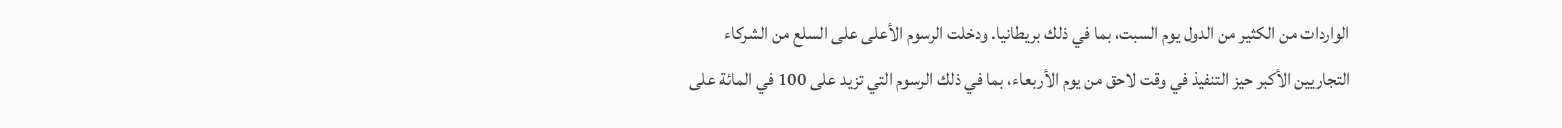الواردات من الكثير من الدول يوم السبت، بما في ذلك بريطانيا. ودخلت الرسوم الأعلى على السلع من الشركاء التجاريين الأكبر حيز التنفيذ في وقت لاحق من يوم الأربعاء، بما في ذلك الرسوم التي تزيد على 100 في المائة على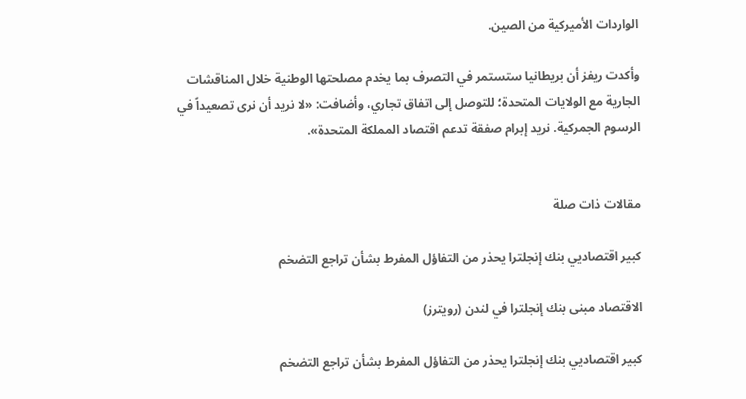الواردات الأميركية من الصين.

وأكدت ريفز أن بريطانيا ستستمر في التصرف بما يخدم مصلحتها الوطنية خلال المناقشات الجارية مع الولايات المتحدة؛ للتوصل إلى اتفاق تجاري، وأضافت: «لا نريد أن نرى تصعيداً في الرسوم الجمركية. نريد إبرام صفقة تدعم اقتصاد المملكة المتحدة».


مقالات ذات صلة

كبير اقتصاديي بنك إنجلترا يحذر من التفاؤل المفرط بشأن تراجع التضخم

الاقتصاد مبنى بنك إنجلترا في لندن (رويترز)

كبير اقتصاديي بنك إنجلترا يحذر من التفاؤل المفرط بشأن تراجع التضخم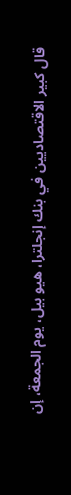قال كبير الاقتصاديين في بنك إنجلترا، هيو بيل، يوم الجمعة، إن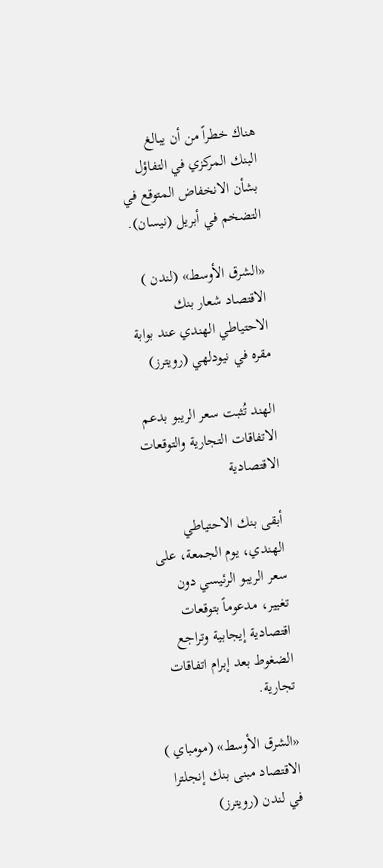هناك خطراً من أن يبالغ البنك المركزي في التفاؤل بشأن الانخفاض المتوقع في التضخم في أبريل (نيسان).

«الشرق الأوسط» (لندن )
الاقتصاد شعار بنك الاحتياطي الهندي عند بوابة مقره في نيودلهي (رويترز)

الهند تُثبت سعر الريبو بدعم الاتفاقات التجارية والتوقعات الاقتصادية

أبقى بنك الاحتياطي الهندي، يوم الجمعة، على سعر الريبو الرئيسي دون تغيير، مدعوماً بتوقعات اقتصادية إيجابية وتراجع الضغوط بعد إبرام اتفاقات تجارية.

«الشرق الأوسط» (مومباي )
الاقتصاد مبنى بنك إنجلترا في لندن (رويترز)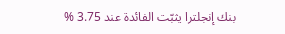بنك إنجلترا يثبّت الفائدة عند 3.75 %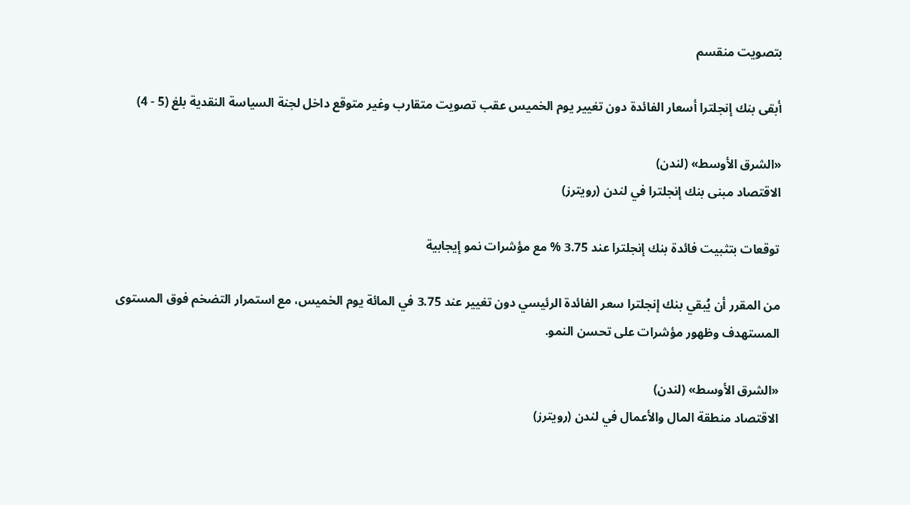بتصويت منقسم

أبقى بنك إنجلترا أسعار الفائدة دون تغيير يوم الخميس عقب تصويت متقارب وغير متوقع داخل لجنة السياسة النقدية بلغ (5 - 4)

«الشرق الأوسط» (لندن)
الاقتصاد مبنى بنك إنجلترا في لندن (رويترز)

توقعات بتثبيت فائدة بنك إنجلترا عند 3.75 % مع مؤشرات نمو إيجابية

من المقرر أن يُبقي بنك إنجلترا سعر الفائدة الرئيسي دون تغيير عند 3.75 في المائة يوم الخميس، مع استمرار التضخم فوق المستوى المستهدف وظهور مؤشرات على تحسن النمو.

«الشرق الأوسط» (لندن)
الاقتصاد منطقة المال والأعمال في لندن (رويترز)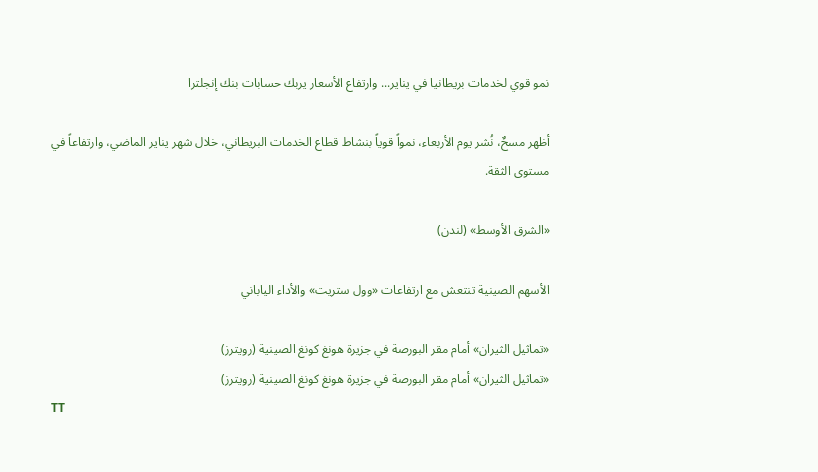نمو قوي لخدمات بريطانيا في يناير... وارتفاع الأسعار يربك حسابات بنك إنجلترا

أظهر مسحٌ، نُشر يوم الأربعاء، نمواً قوياً بنشاط قطاع الخدمات البريطاني، خلال شهر يناير الماضي، وارتفاعاً في مستوى الثقة.

«الشرق الأوسط» (لندن)

الأسهم الصينية تنتعش مع ارتفاعات «وول ستريت» والأداء الياباني

«تماثيل الثيران» أمام مقر البورصة في جزيرة هونغ كونغ الصينية (رويترز)
«تماثيل الثيران» أمام مقر البورصة في جزيرة هونغ كونغ الصينية (رويترز)
TT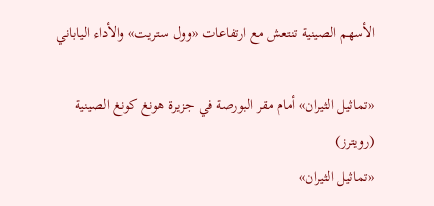الأسهم الصينية تنتعش مع ارتفاعات «وول ستريت» والأداء الياباني

«تماثيل الثيران» أمام مقر البورصة في جزيرة هونغ كونغ الصينية (رويترز)
«تماثيل الثيران»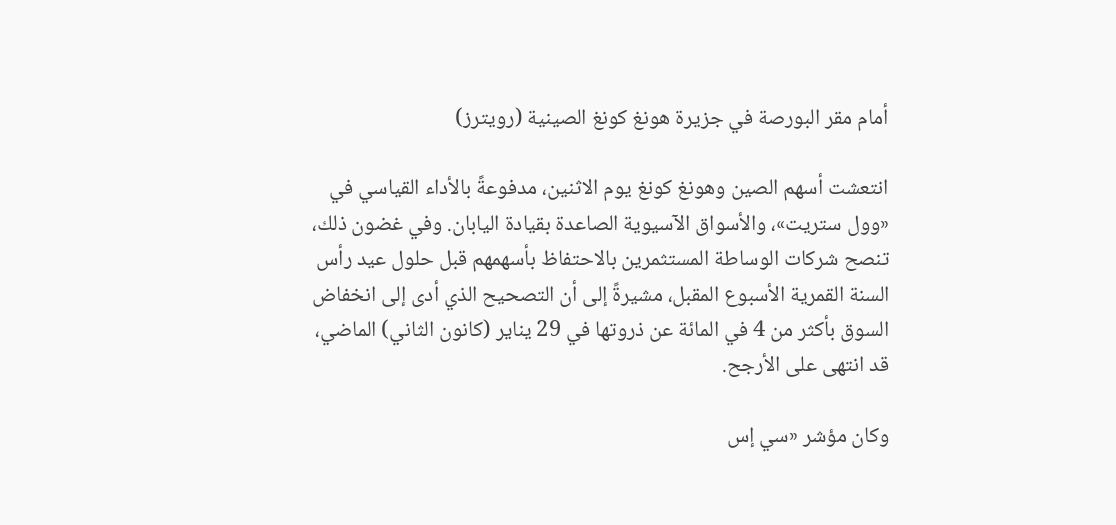أمام مقر البورصة في جزيرة هونغ كونغ الصينية (رويترز)

انتعشت أسهم الصين وهونغ كونغ يوم الاثنين، مدفوعةً بالأداء القياسي في «وول ستريت»، والأسواق الآسيوية الصاعدة بقيادة اليابان. وفي غضون ذلك، تنصح شركات الوساطة المستثمرين بالاحتفاظ بأسهمهم قبل حلول عيد رأس السنة القمرية الأسبوع المقبل، مشيرةً إلى أن التصحيح الذي أدى إلى انخفاض السوق بأكثر من 4 في المائة عن ذروتها في 29 يناير (كانون الثاني) الماضي، قد انتهى على الأرجح.

وكان مؤشر «سي إس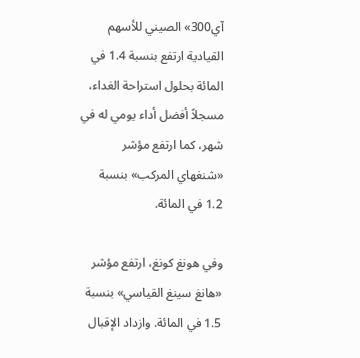آي300» الصيني للأسهم القيادية ارتفع بنسبة 1.4 في المائة بحلول استراحة الغداء، مسجلاً أفضل أداء يومي له في شهر، كما ارتفع مؤشر «شنغهاي المركب» بنسبة 1.2 في المائة.

وفي هونغ كونغ، ارتفع مؤشر «هانغ سينغ القياسي» بنسبة 1.5 في المائة. وازداد الإقبال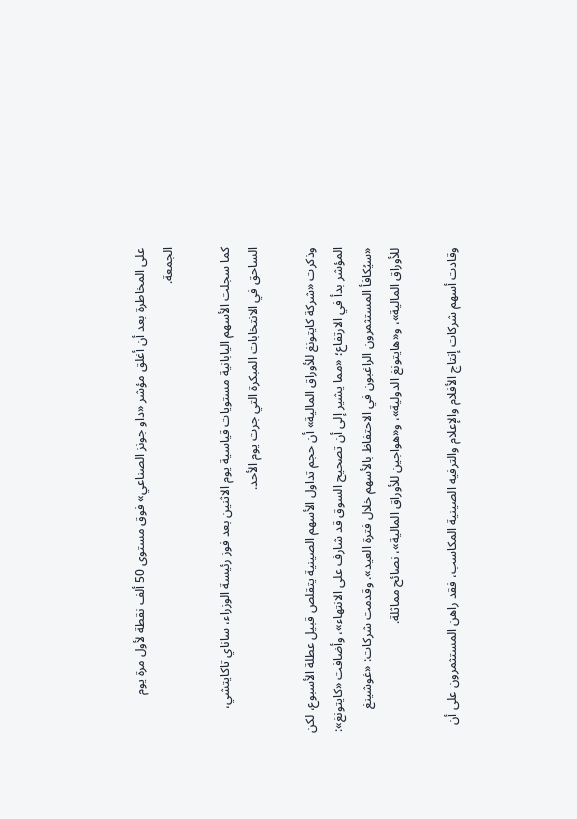على المخاطرة بعد أن أغلق مؤشر «داو جونز الصناعي» فوق مستوى 50 ألف نقطة لأول مرة يوم الجمعة.

كما سجلت الأسهم اليابانية مستويات قياسية يوم الاثنين بعد فوز رئيسة الوزراء، ساناي تاكايتشي، الساحق في الانتخابات المبكرة التي جرت يوم الأحد.

وذكرت «شركة كايتونغ للأوراق المالية» أن حجم تداول الأسهم الصينية يتقلص قبيل عطلة الأسبوع، لكن المؤشر بدأ في الارتفاع؛ «مما يشير إلى أن تصحيح السوق قد شارف على الانتهاء»، وأضافت «كايتونغ»: «سيُكافأ المستثمرون الراغبون في الاحتفاظ بالأسهم خلال فترة العيد». وقدمت شركات: «غوشينغ للأوراق المالية»، و«هايتونغ الدولية»، و«هواجين للأوراق المالية»، نصائح مماثلة.

وقادت أسهم شركات إنتاج الأفلام والإعلام والترفيه الصينية المكاسب، فقد راهن المستثمرون على أن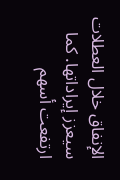الإنفاق خلال العطلات سيعزز إيراداتها. كما ارتفعت أسهم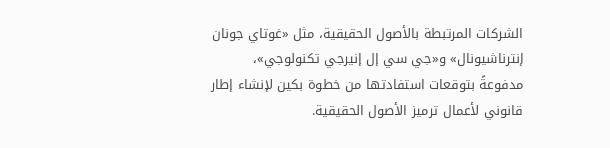الشركات المرتبطة بالأصول الحقيقية، مثل «غوتاي جونان إنترناشيونال» و«جي سي إل إنيرجي تكنولوجي»، مدفوعةً بتوقعات استفادتها من خطوة بكين لإنشاء إطار قانوني لأعمال ترميز الأصول الحقيقية.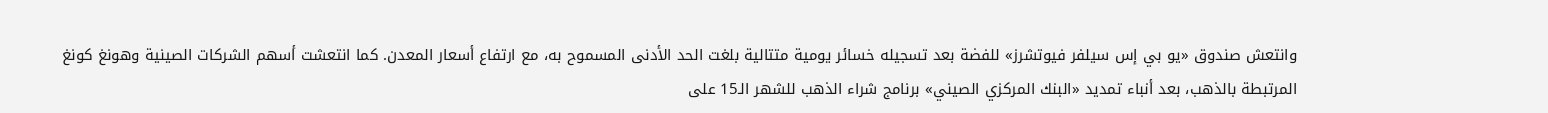وانتعش صندوق «يو بي إس سيلفر فيوتشرز» للفضة بعد تسجيله خسائر يومية متتالية بلغت الحد الأدنى المسموح به، مع ارتفاع أسعار المعدن. كما انتعشت أسهم الشركات الصينية وهونغ كونغ المرتبطة بالذهب، بعد أنباء تمديد «البنك المركزي الصيني» برنامج شراء الذهب للشهر الـ15 على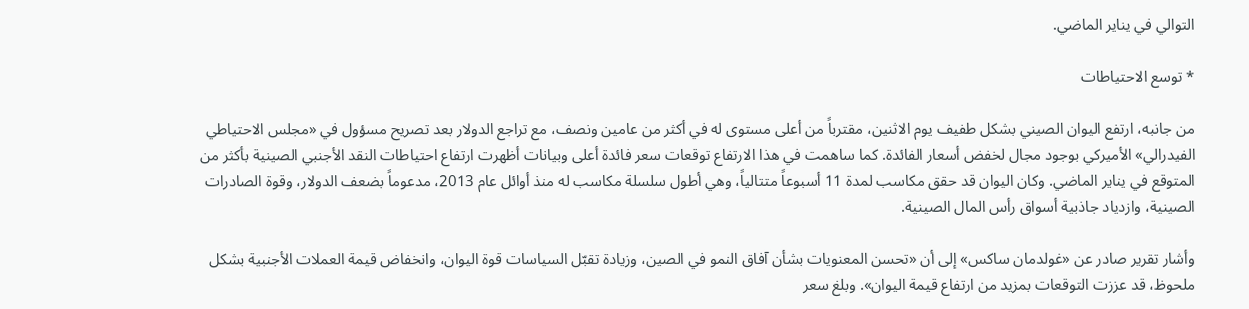التوالي في يناير الماضي.

* توسع الاحتياطات

من جانبه، ارتفع اليوان الصيني بشكل طفيف يوم الاثنين، مقترباً من أعلى مستوى له في أكثر من عامين ونصف، مع تراجع الدولار بعد تصريح مسؤول في «مجلس الاحتياطي الفيدرالي» الأميركي بوجود مجال لخفض أسعار الفائدة. كما ساهمت في هذا الارتفاع توقعات سعر فائدة أعلى وبيانات أظهرت ارتفاع احتياطات النقد الأجنبي الصينية بأكثر من المتوقع في يناير الماضي. وكان اليوان قد حقق مكاسب لمدة 11 أسبوعاً متتالياً، وهي أطول سلسلة مكاسب له منذ أوائل عام 2013، مدعوماً بضعف الدولار، وقوة الصادرات الصينية، وازدياد جاذبية أسواق رأس المال الصينية.

وأشار تقرير صادر عن «غولدمان ساكس» إلى أن «تحسن المعنويات بشأن آفاق النمو في الصين، وزيادة تقبّل السياسات قوة اليوان، وانخفاض قيمة العملات الأجنبية بشكل ملحوظ، قد عززت التوقعات بمزيد من ارتفاع قيمة اليوان». وبلغ سعر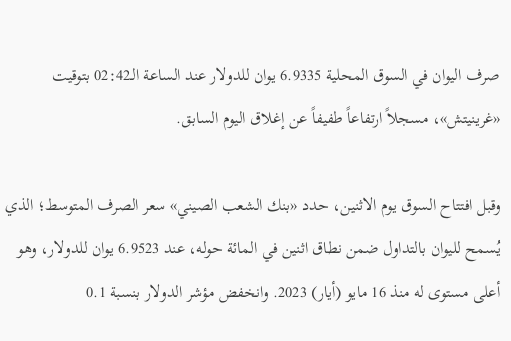صرف اليوان في السوق المحلية 6.9335 يوان للدولار عند الساعة الـ02:42 بتوقيت «غرينيتش»، مسجلاً ارتفاعاً طفيفاً عن إغلاق اليوم السابق.

وقبل افتتاح السوق يوم الاثنين، حدد «بنك الشعب الصيني» سعر الصرف المتوسط؛ الذي يُسمح لليوان بالتداول ضمن نطاق اثنين في المائة حوله، عند 6.9523 يوان للدولار، وهو أعلى مستوى له منذ 16 مايو (أيار) 2023. وانخفض مؤشر الدولار بنسبة 0.1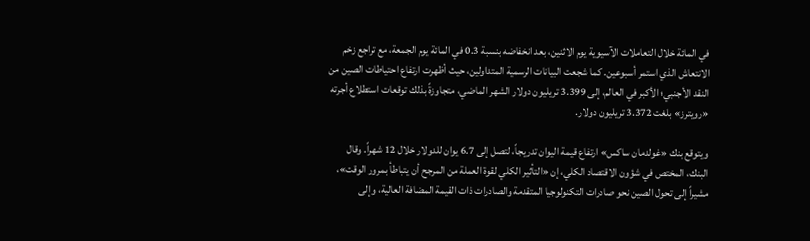في المائة خلال التعاملات الآسيوية يوم الاثنين، بعد انخفاضه بنسبة 0.3 في المائة يوم الجمعة، مع تراجع زخم الانتعاش الذي استمر أسبوعين. كما شجعت البيانات الرسمية المتداولين، حيث أظهرت ارتفاع احتياطات الصين من النقد الأجنبي؛ الأكبر في العالم، إلى 3.399 تريليون دولار الشهر الماضي، متجاوزةً بذلك توقعات استطلاع أجرته «رويترز» بلغت 3.372 تريليون دولار.

ويتوقع بنك «غولدمان ساكس» ارتفاع قيمة اليوان تدريجاً، لتصل إلى 6.7 يوان للدولار خلال 12 شهراً. وقال البنك، المختص في شؤون الاقتصاد الكلي، إن «التأثير الكلي لقوة العملة من المرجح أن يتباطأ بمرور الوقت»، مشيراً إلى تحول الصين نحو صادرات التكنولوجيا المتقدمة والصادرات ذات القيمة المضافة العالية، وإلى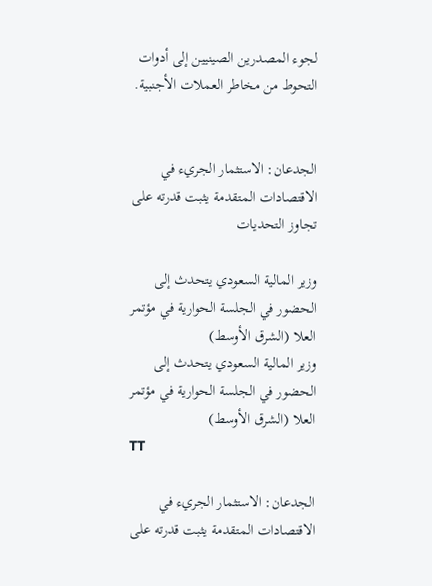لجوء المصدرين الصينيين إلى أدوات التحوط من مخاطر العملات الأجنبية.


الجدعان: الاستثمار الجريء في الاقتصادات المتقدمة يثبت قدرته على تجاوز التحديات

وزير المالية السعودي يتحدث إلى الحضور في الجلسة الحوارية في مؤتمر العلا (الشرق الأوسط)
وزير المالية السعودي يتحدث إلى الحضور في الجلسة الحوارية في مؤتمر العلا (الشرق الأوسط)
TT

الجدعان: الاستثمار الجريء في الاقتصادات المتقدمة يثبت قدرته على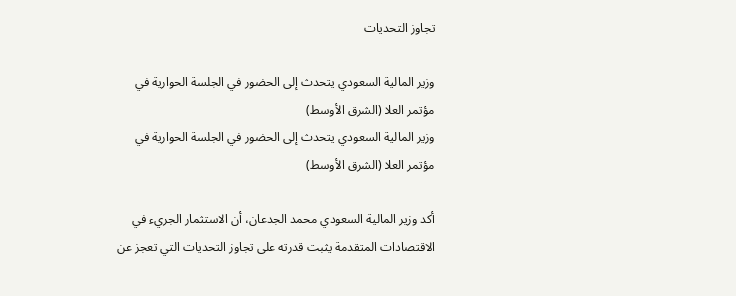تجاوز التحديات

وزير المالية السعودي يتحدث إلى الحضور في الجلسة الحوارية في مؤتمر العلا (الشرق الأوسط)
وزير المالية السعودي يتحدث إلى الحضور في الجلسة الحوارية في مؤتمر العلا (الشرق الأوسط)

أكد وزير المالية السعودي محمد الجدعان، أن الاستثمار الجريء في الاقتصادات المتقدمة يثبت قدرته على تجاوز التحديات التي تعجز عن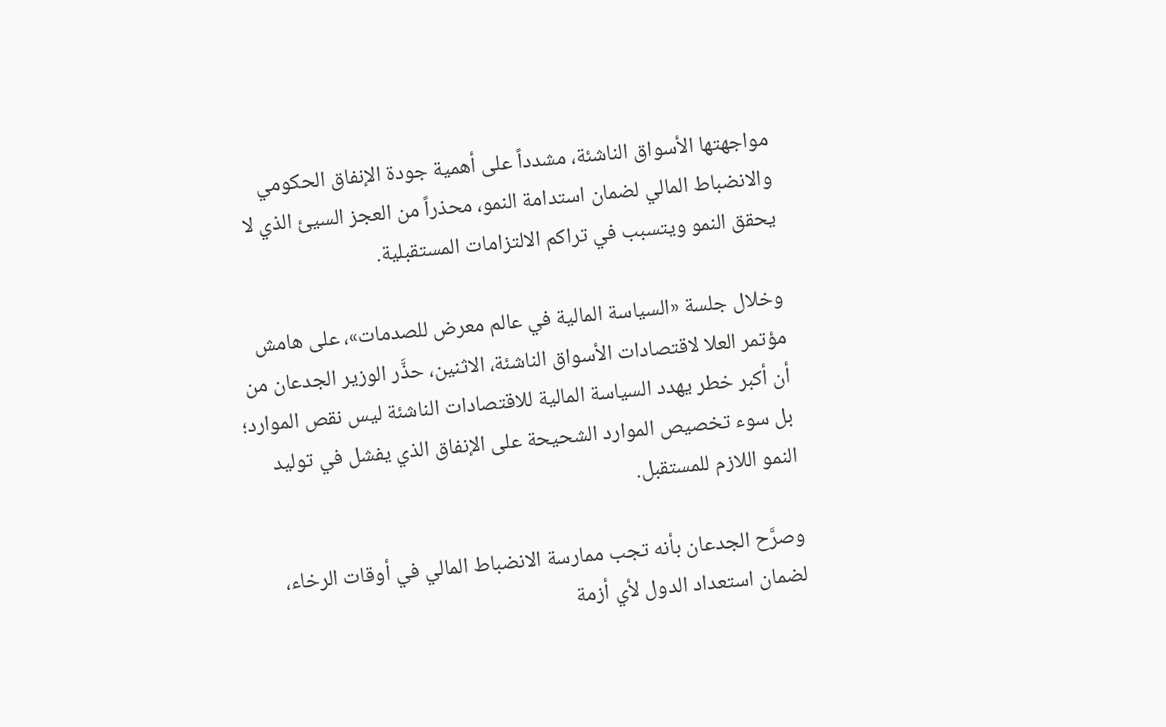مواجهتها الأسواق الناشئة، مشدداً على أهمية جودة الإنفاق الحكومي والانضباط المالي لضمان استدامة النمو، محذراً من العجز السيئ الذي لا يحقق النمو ويتسبب في تراكم الالتزامات المستقبلية.

وخلال جلسة «السياسة المالية في عالم معرض للصدمات»، على هامش مؤتمر العلا لاقتصادات الأسواق الناشئة، الاثنين، حذَّر الوزير الجدعان من أن أكبر خطر يهدد السياسة المالية للاقتصادات الناشئة ليس نقص الموارد؛ بل سوء تخصيص الموارد الشحيحة على الإنفاق الذي يفشل في توليد النمو اللازم للمستقبل.

وصرَّح الجدعان بأنه تجب ممارسة الانضباط المالي في أوقات الرخاء، لضمان استعداد الدول لأي أزمة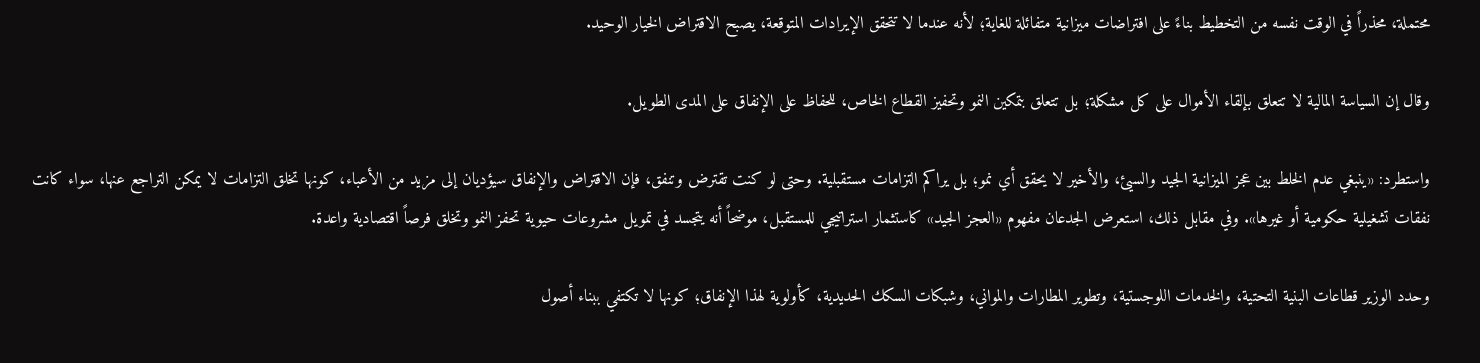محتملة، محذراً في الوقت نفسه من التخطيط بناءً على افتراضات ميزانية متفائلة للغاية؛ لأنه عندما لا تتحقق الإيرادات المتوقعة، يصبح الاقتراض الخيار الوحيد.

وقال إن السياسة المالية لا تتعلق بإلقاء الأموال على كل مشكلة؛ بل تتعلق بتمكين النمو وتحفيز القطاع الخاص، للحفاظ على الإنفاق على المدى الطويل.

واستطرد: «ينبغي عدم الخلط بين عجز الميزانية الجيد والسيئ، والأخير لا يحقق أي نمو؛ بل يراكم التزامات مستقبلية. وحتى لو كنت تقترض وتنفق، فإن الاقتراض والإنفاق سيؤديان إلى مزيد من الأعباء، كونها تخلق التزامات لا يمكن التراجع عنها، سواء كانت نفقات تشغيلية حكومية أو غيرها». وفي مقابل ذلك، استعرض الجدعان مفهوم «العجز الجيد» كاستثمار استراتيجي للمستقبل، موضحاً أنه يتجسد في تمويل مشروعات حيوية تحفز النمو وتخلق فرصاً اقتصادية واعدة.

وحدد الوزير قطاعات البنية التحتية، والخدمات اللوجستية، وتطوير المطارات والمواني، وشبكات السكك الحديدية، كأولوية لهذا الإنفاق؛ كونها لا تكتفي ببناء أصول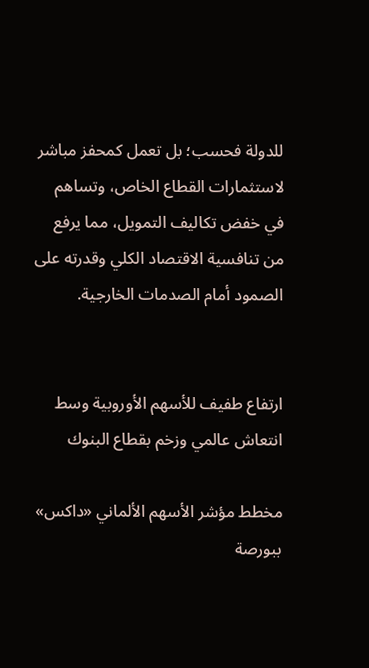للدولة فحسب؛ بل تعمل كمحفز مباشر لاستثمارات القطاع الخاص، وتساهم في خفض تكاليف التمويل، مما يرفع من تنافسية الاقتصاد الكلي وقدرته على الصمود أمام الصدمات الخارجية.


ارتفاع طفيف للأسهم الأوروبية وسط انتعاش عالمي وزخم بقطاع البنوك

مخطط مؤشر الأسهم الألماني «داكس» ببورصة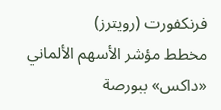فرنكفورت (رويترز)
مخطط مؤشر الأسهم الألماني «داكس» ببورصة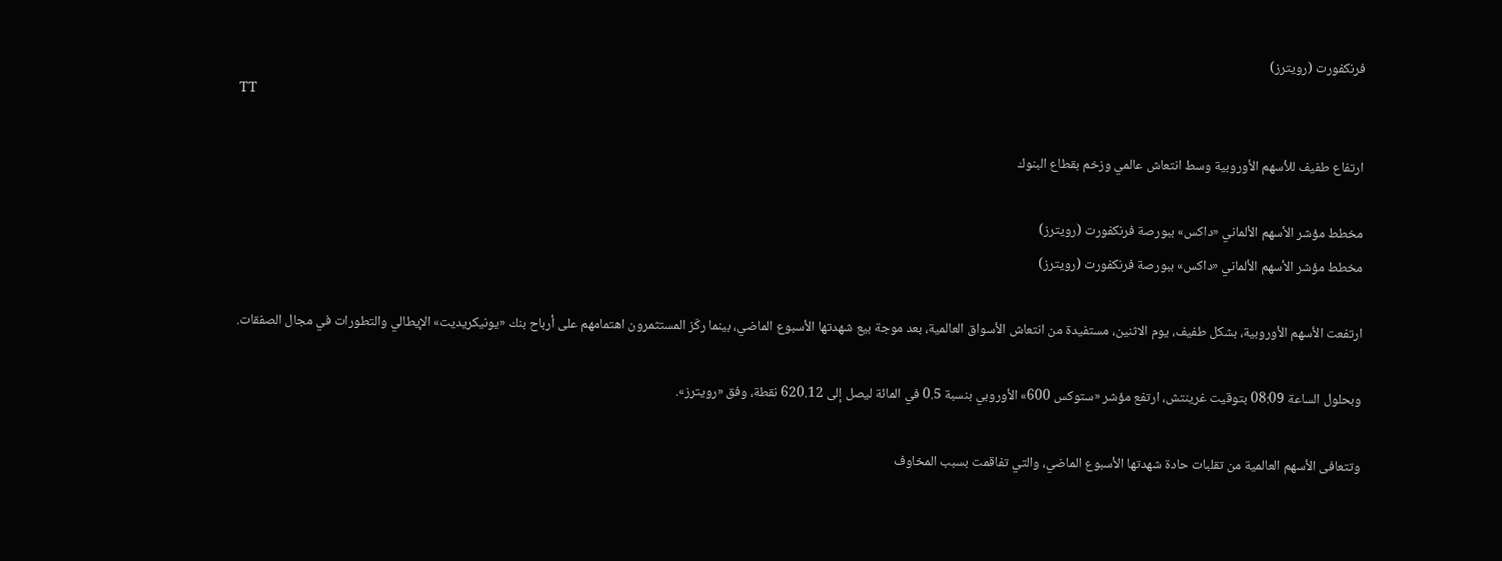فرنكفورت (رويترز)
TT

ارتفاع طفيف للأسهم الأوروبية وسط انتعاش عالمي وزخم بقطاع البنوك

مخطط مؤشر الأسهم الألماني «داكس» ببورصة فرنكفورت (رويترز)
مخطط مؤشر الأسهم الألماني «داكس» ببورصة فرنكفورت (رويترز)

ارتفعت الأسهم الأوروبية، بشكل طفيف، يوم الاثنين، مستفيدة من انتعاش الأسواق العالمية، بعد موجة بيع شهدتها الأسبوع الماضي، بينما ركّز المستثمرون اهتمامهم على أرباح بنك «يونيكريديت» الإيطالي والتطورات في مجال الصفقات.

وبحلول الساعة 08:09 بتوقيت غرينتش، ارتفع مؤشر «ستوكس 600» الأوروبي بنسبة 0.5 في المائة ليصل إلى 620.12 نقطة، وفق «رويترز».

وتتعافى الأسهم العالمية من تقلبات حادة شهدتها الأسبوع الماضي، والتي تفاقمت بسبب المخاوف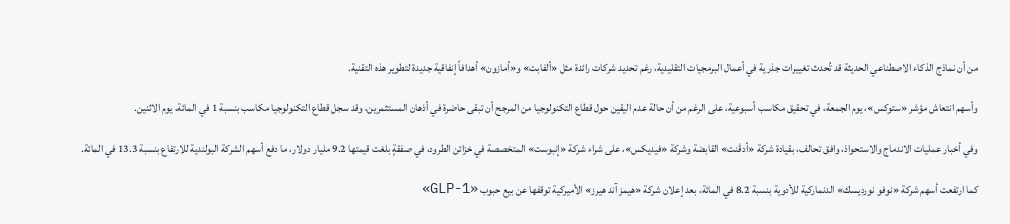من أن نماذج الذكاء الاصطناعي الحديثة قد تُحدث تغييرات جذرية في أعمال البرمجيات التقليدية، رغم تحديد شركات رائدة مثل «ألفابت» و«أمازون» أهدافاً إنفاقية جديدة لتطوير هذه التقنية.

وأسهم انتعاش مؤشر «ستوكس»، يوم الجمعة، في تحقيق مكاسب أسبوعية، على الرغم من أن حالة عدم اليقين حول قطاع التكنولوجيا من المرجح أن تبقى حاضرة في أذهان المستثمرين، وقد سجل قطاع التكنولوجيا مكاسب بنسبة 1 في المائة، يوم الاثنين.

وفي أخبار عمليات الاندماج والاستحواذ، وافق تحالف، بقيادة شركة «أدڤنت» القابضة وشركة «فيديكس»، على شراء شركة «إنبوست» المتخصصة في خزائن الطرود، في صفقةٍ بلغت قيمتها 9.2 مليار دولار، ما دفع أسهم الشركة البولندية للارتفاع بنسبة 13.3 في المائة.

كما ارتفعت أسهم شركة «نوفو نورديسك» الدنماركية للأدوية بنسبة 8.2 في المائة، بعد إعلان شركة «هيمز آند هيرز» الأميركية توقفها عن بيع حبوب «GLP-1»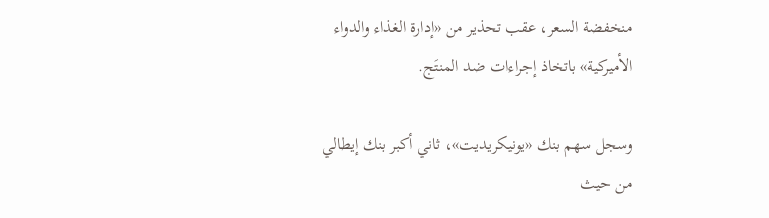منخفضة السعر، عقب تحذير من «إدارة الغذاء والدواء الأميركية» باتخاذ إجراءات ضد المنتَج.

وسجل سهم بنك «يونيكريديت»، ثاني أكبر بنك إيطالي من حيث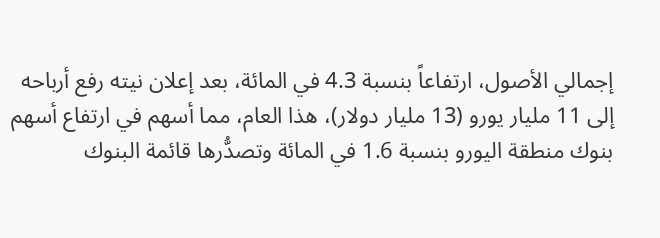إجمالي الأصول، ارتفاعاً بنسبة 4.3 في المائة، بعد إعلان نيته رفع أرباحه إلى 11 مليار يورو (13 مليار دولار)، هذا العام، مما أسهم في ارتفاع أسهم بنوك منطقة اليورو بنسبة 1.6 في المائة وتصدُّرها قائمة البنوك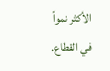الأكثر نمواً في القطاع.